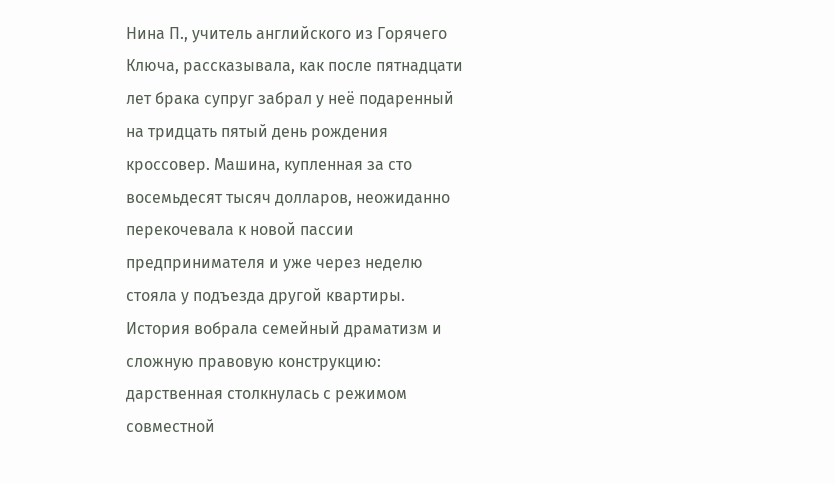Нина П., учитель английского из Горячего Ключа, рассказывала, как после пятнадцати лет брака супруг забрал у неё подаренный на тридцать пятый день рождения кроссовер. Машина, купленная за сто восемьдесят тысяч долларов, неожиданно перекочевала к новой пассии предпринимателя и уже через неделю стояла у подъезда другой квартиры. История вобрала семейный драматизм и сложную правовую конструкцию: дарственная столкнулась с режимом совместной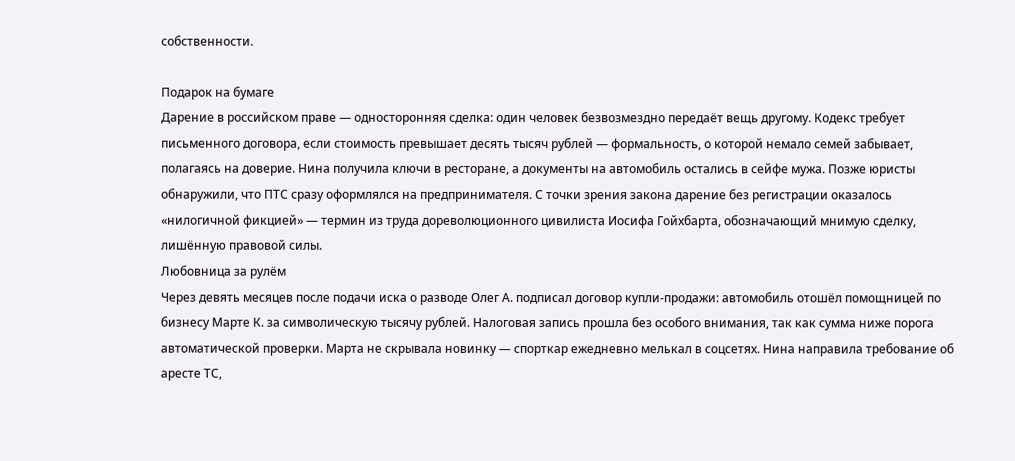собственности.

Подарок на бумаге
Дарение в российском праве — односторонняя сделка: один человек безвозмездно передаёт вещь другому. Кодекс требует письменного договора, если стоимость превышает десять тысяч рублей — формальность, о которой немало семей забывает, полагаясь на доверие. Нина получила ключи в ресторане, а документы на автомобиль остались в сейфе мужа. Позже юристы обнаружили, что ПТС сразу оформлялся на предпринимателя. С точки зрения закона дарение без регистрации оказалось «нилогичной фикцией» — термин из труда дореволюционного цивилиста Иосифа Гойхбарта, обозначающий мнимую сделку, лишённую правовой силы.
Любовница за рулём
Через девять месяцев после подачи иска о разводе Олег А. подписал договор купли-продажи: автомобиль отошёл помощницей по бизнесу Марте К. за символическую тысячу рублей. Налоговая запись прошла без особого внимания, так как сумма ниже порога автоматической проверки. Марта не скрывала новинку — спорткар ежедневно мелькал в соцсетях. Нина направила требование об аресте ТС,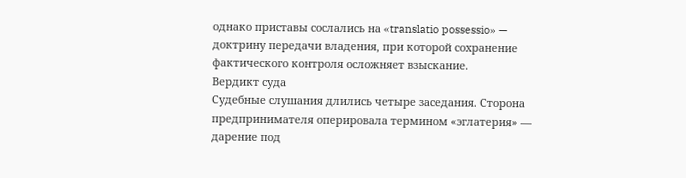однако приставы сослались на «translatio possessio» — доктрину передачи владения, при которой сохранение фактического контроля осложняет взыскание.
Вердикт суда
Судебные слушания длились четыре заседания. Сторона предпринимателя оперировала термином «эглатерия» — дарение под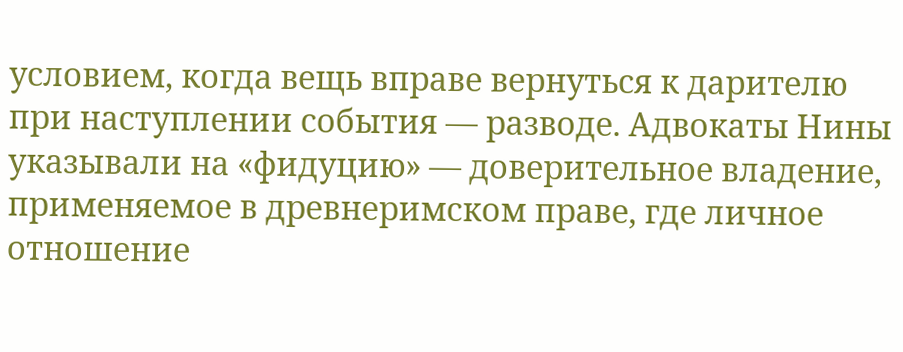условием, когда вещь вправе вернуться к дарителю при наступлении события — разводе. Адвокаты Нины указывали на «фидуцию» — доверительное владение, применяемое в древнеримском праве, где личное отношение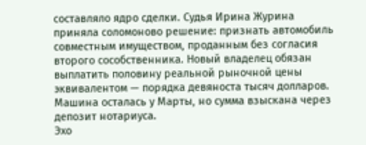составляло ядро сделки. Судья Ирина Журина приняла соломоново решение: признать автомобиль совместным имуществом, проданным без согласия второго сособственника. Новый владелец обязан выплатить половину реальной рыночной цены эквивалентом — порядка девяноста тысяч долларов. Машина осталась у Марты, но сумма взыскана через депозит нотариуса.
Эхо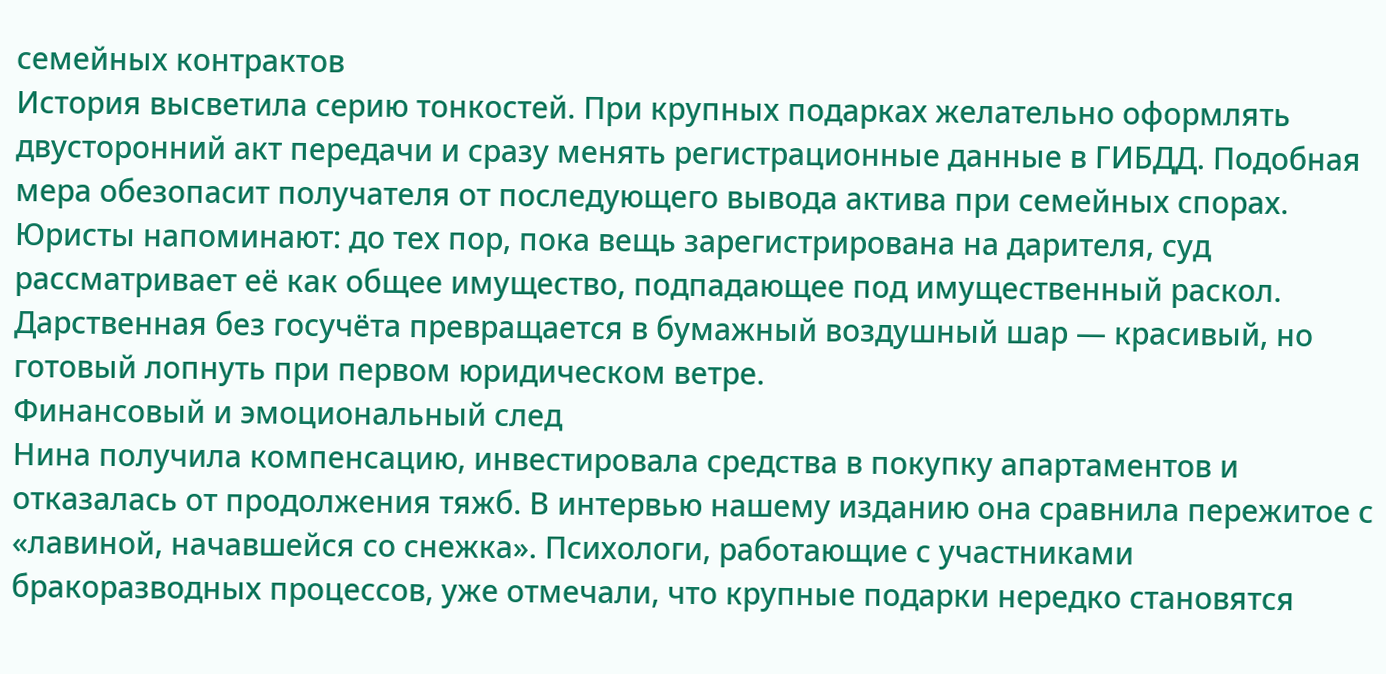семейных контрактов
История высветила серию тонкостей. При крупных подарках желательно оформлять двусторонний акт передачи и сразу менять регистрационные данные в ГИБДД. Подобная мера обезопасит получателя от последующего вывода актива при семейных спорах. Юристы напоминают: до тех пор, пока вещь зарегистрирована на дарителя, суд рассматривает её как общее имущество, подпадающее под имущественный раскол. Дарственная без госучёта превращается в бумажный воздушный шар — красивый, но готовый лопнуть при первом юридическом ветре.
Финансовый и эмоциональный след
Нина получила компенсацию, инвестировала средства в покупку апартаментов и отказалась от продолжения тяжб. В интервью нашему изданию она сравнила пережитое с «лавиной, начавшейся со снежка». Психологи, работающие с участниками бракоразводных процессов, уже отмечали, что крупные подарки нередко становятся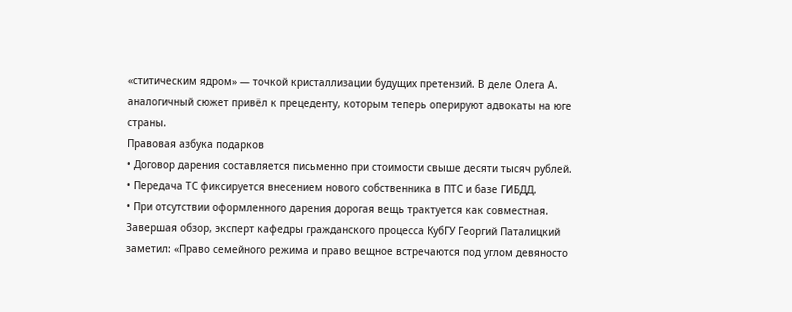«ститическим ядром» — точкой кристаллизации будущих претензий. В деле Олега А. аналогичный сюжет привёл к прецеденту, которым теперь оперируют адвокаты на юге страны.
Правовая азбука подарков
• Договор дарения составляется письменно при стоимости свыше десяти тысяч рублей.
• Передача ТС фиксируется внесением нового собственника в ПТС и базе ГИБДД.
• При отсутствии оформленного дарения дорогая вещь трактуется как совместная.
Завершая обзор, эксперт кафедры гражданского процесса КубГУ Георгий Паталицкий заметил: «Право семейного режима и право вещное встречаются под углом девяносто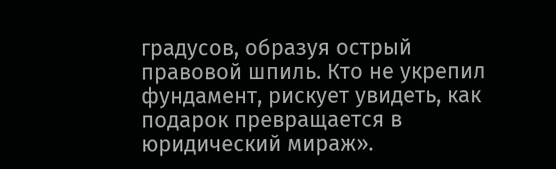градусов, образуя острый правовой шпиль. Кто не укрепил фундамент, рискует увидеть, как подарок превращается в юридический мираж».